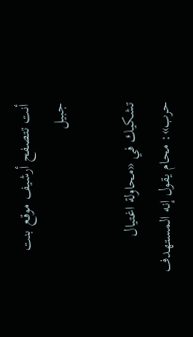أنت تتصفح أرشيف موقع بنت جبيل

تشكيك في «محاولة اغتيال حرب»: محام يقول إنه المستهدف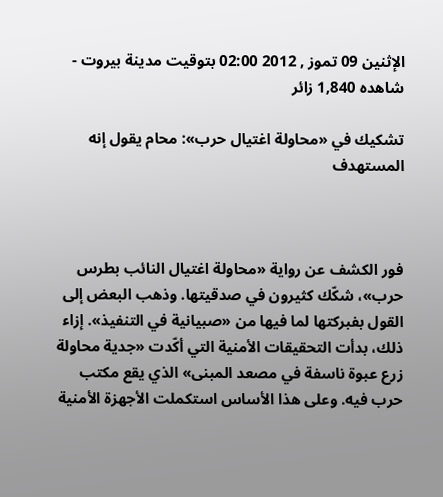الإثنين 09 تموز , 2012 02:00 بتوقيت مدينة بيروت - شاهده 1,840 زائر

تشكيك في «محاولة اغتيال حرب»: محام يقول إنه المستهدف



فور الكشف عن رواية «محاولة اغتيال النائب بطرس حرب»، شكّك كثيرون في صدقيتها. وذهب البعض إلى القول بفبركتها لما فيها من «صبيانية في التنفيذ». إزاء ذلك، بدأت التحقيقات الأمنية التي أكّدت «جدية محاولة زرع عبوة ناسفة في مصعد المبنى» الذي يقع مكتب حرب فيه. وعلى هذا الأساس استكملت الأجهزة الأمنية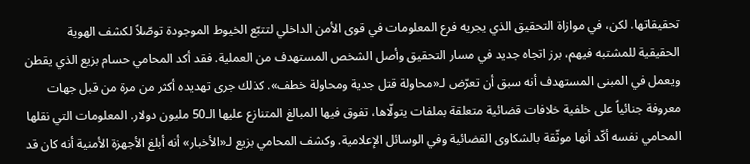تحقيقاتها. لكن، في موازاة التحقيق الذي يجريه فرع المعلومات في قوى الأمن الداخلي لتتبّع الخيوط الموجودة توصّلاً لكشف الهوية الحقيقية للمشتبه فيهم، برز اتجاه جديد في مسار التحقيق وأصل الشخص المستهدف من العملية. فقد أكد المحامي حسام بزيع الذي يقطن ويعمل في المبنى المستهدف أنه سبق أن تعرّض لـ«محاولة قتل جدية ومحاولة خطف». كذلك جرى تهديده أكثر من مرة من قبل جهات معروفة جنائياً على خلفية خلافات قضائية متعلقة بملفات يتولّاها، تفوق فيها المبالغ المتنازع عليها الـ50 مليون دولار. المعلومات التي نقلها المحامي نفسه أكّد أنها موثّقة بالشكاوى القضائية وفي الوسائل الإعلامية. وكشف المحامي بزيع لـ«الأخبار» أنه أبلغ الأجهزة الأمنية أنه كان قد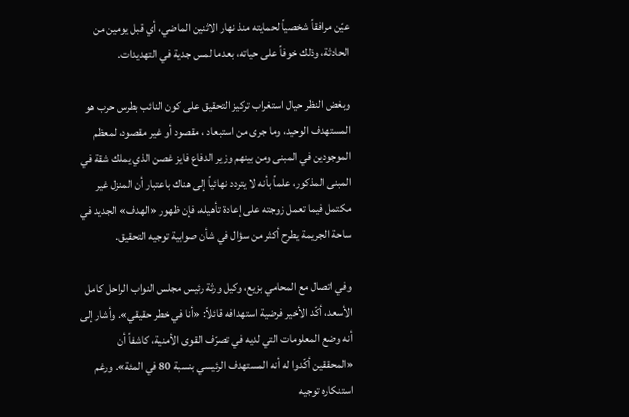عيّن مرافقاً شخصياً لحمايته منذ نهار الاثنين الماضي، أي قبل يومين من الحادثة، وذلك خوفاً على حياته، بعدما لمس جدية في التهديدات.

وبغض النظر حيال استغراب تركيز التحقيق على كون النائب بطرس حرب هو المستهدف الوحيد، وما جرى من استبعاد ، مقصود أو غير مقصود، لمعظم الموجودين في المبنى ومن بينهم وزير الدفاع فايز غصن الذي يملك شقة في المبنى المذكور، علماً بأنه لا يتردد نهائياً إلى هناك باعتبار أن المنزل غير مكتمل فيما تعمل زوجته على إعادة تأهيله، فإن ظهور «الهدف» الجديد في ساحة الجريمة يطرح أكثر من سؤال في شأن صوابية توجيه التحقيق.

وفي اتصال مع المحامي بزيع، وكيل ورثة رئيس مجلس النواب الراحل كامل الأسعد، أكّد الأخير فرضية استهدافه قائلاً: «أنا في خطر حقيقي». وأشار إلى أنه وضع المعلومات التي لديه في تصرّف القوى الأمنية، كاشفاً أن «المحققين أكّدوا له أنه المستهدف الرئيسي بنسبة 80 في المئة». ورغم استنكاره توجيه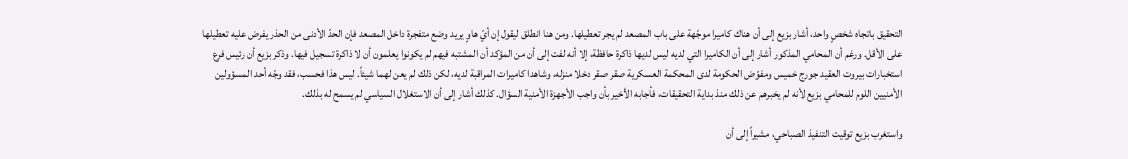التحقيق باتجاه شخصٍ واحد، أشار بزيع إلى أن هناك كاميرا موجّهة على باب المصعد لم يجر تعطيلها. ومن هنا انطلق ليقول إن أيّ هاوٍ يريد وضع متفجرة داخل المصعد فإن الحدّ الأدنى من الحذر يفرض عليه تعطيلها على الأقل. ورغم أن المحامي المذكور أشار إلى أن الكاميرا التي لديه ليس لديها ذاكرة حافظة، إلا أنه لفت إلى أن من المؤكد أن المشتبه فيهم لم يكونوا يعلمون أن لا ذاكرة تسجيل فيها. وذكر بزيع أن رئيس فرع استخبارات بيروت العقيد جورج خميس ومفوّض الحكومة لدى المحكمة العسكرية صقر صقر دخلا منزله، وشاهدا كاميرات المراقبة لديه، لكن ذلك لم يعن لهما شيئاً. ليس هذا فحسب، فقد وجّه أحد المسؤولين الأمنيين اللوم للمحامي بزيع لأنه لم يخبرهم عن ذلك منذ بداية التحقيقات، فأجابه الأخير بأن واجب الأجهزة الأمنية السؤال. كذلك أشار إلى أن الاستغلال السياسي لم يسمح له بذلك.

واستغرب بزيع توقيت التنفيذ الصباحي، مشيراً إلى أن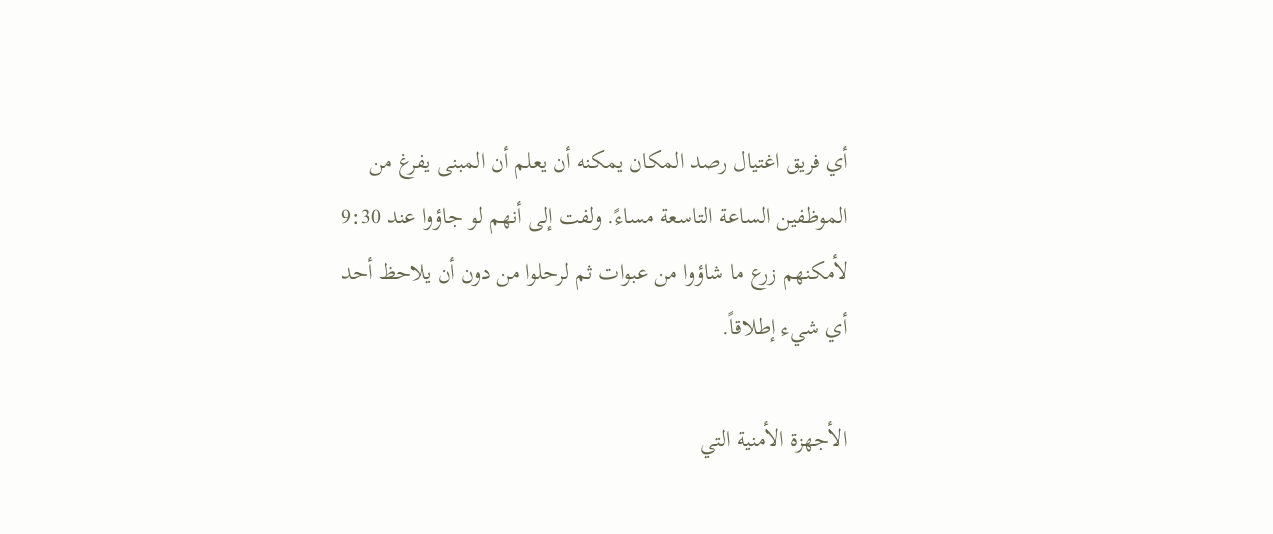أي فريق اغتيال رصد المكان يمكنه أن يعلم أن المبنى يفرغ من الموظفين الساعة التاسعة مساءً. ولفت إلى أنهم لو جاؤوا عند 9:30 لأمكنهم زرع ما شاؤوا من عبوات ثم لرحلوا من دون أن يلاحظ أحد أي شيء إطلاقاً.

الأجهزة الأمنية التي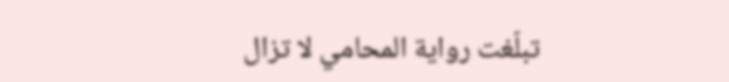تبلّغت رواية المحامي لا تزال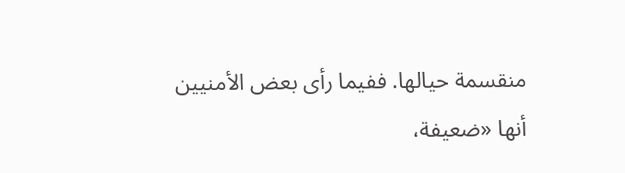منقسمة حيالها. ففيما رأى بعض الأمنيين أنها «ضعيفة،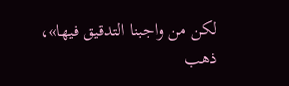لكن من واجبنا التدقيق فيها»، ذهب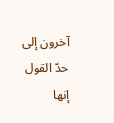آخرون إلى حدّ القول إنها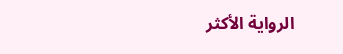الرواية الأكثر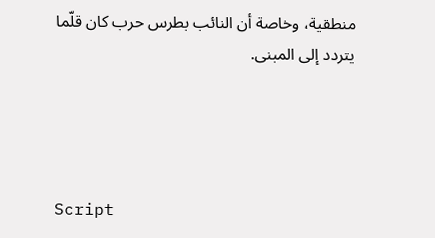منطقية، وخاصة أن النائب بطرس حرب كان قلّما يتردد إلى المبنى.




Script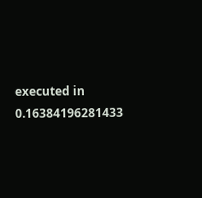executed in 0.16384196281433